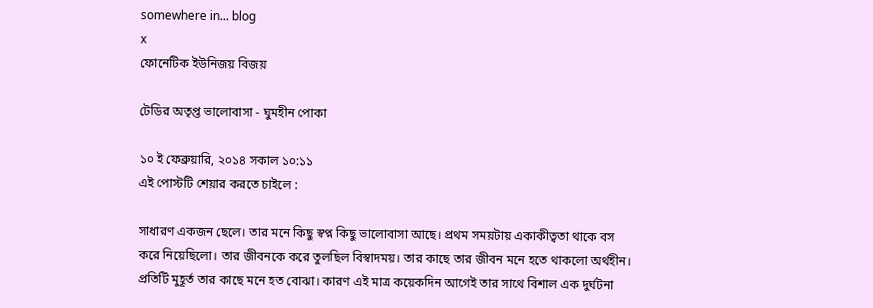somewhere in... blog
x
ফোনেটিক ইউনিজয় বিজয়

টেডির অতৃপ্ত ভালোবাসা - ঘুমহীন পোকা

১০ ই ফেব্রুয়ারি, ২০১৪ সকাল ১০:১১
এই পোস্টটি শেয়ার করতে চাইলে :

সাধারণ একজন ছেলে। তার মনে কিছু স্বপ্ন কিছু ভালোবাসা আছে। প্রথম সময়টায় একাকীত্বতা থাকে বস করে নিয়েছিলো। তার জীবনকে করে তুলছিল বিস্বাদময়। তার কাছে তার জীবন মনে হতে থাকলো অর্থহীন। প্রতিটি মুহূর্ত তার কাছে মনে হত বোঝা। কারণ এই মাত্র কয়েকদিন আগেই তার সাথে বিশাল এক দুর্ঘটনা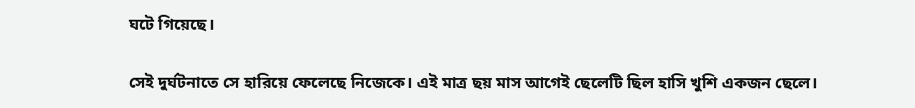ঘটে গিয়েছে।

সেই দুর্ঘটনাতে সে হারিয়ে ফেলেছে নিজেকে। এই মাত্র ছয় মাস আগেই ছেলেটি ছিল হাসি খুশি একজন ছেলে।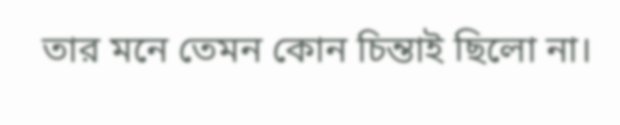তার মনে তেমন কোন চিন্তাই ছিলো না।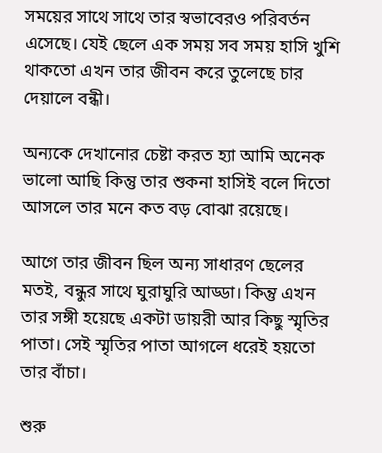সময়ের সাথে সাথে তার স্বভাবেরও পরিবর্তন এসেছে। যেই ছেলে এক সময় সব সময় হাসি খুশি থাকতো এখন তার জীবন করে তুলেছে চার দেয়ালে বন্ধী।

অন্যকে দেখানোর চেষ্টা করত হ্যা আমি অনেক ভালো আছি কিন্তু তার শুকনা হাসিই বলে দিতো আসলে তার মনে কত বড় বোঝা রয়েছে।

আগে তার জীবন ছিল অন্য সাধারণ ছেলের মতই, বন্ধুর সাথে ঘুরাঘুরি আড্ডা। কিন্তু এখন তার সঙ্গী হয়েছে একটা ডায়রী আর কিছু স্মৃতির পাতা। সেই স্মৃতির পাতা আগলে ধরেই হয়তো তার বাঁচা।

শুরু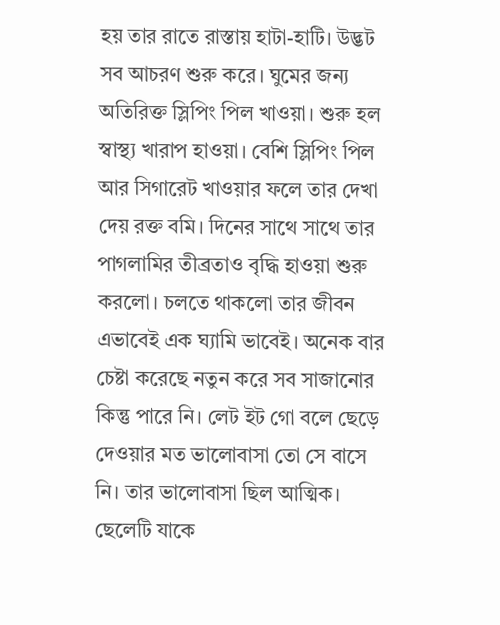হয় তার রাতে রাস্তায় হাটা-হাটি। উদ্ভট সব আচরণ শুরু করে। ঘুমের জন্য অতিরিক্ত স্লিপিং পিল খাওয়া। শুরু হল স্বাস্থ্য খারাপ হাওয়া। বেশি স্লিপিং পিল আর সিগারেট খাওয়ার ফলে তার দেখা দেয় রক্ত বমি। দিনের সাথে সাথে তার পাগলামির তীব্রতাও বৃদ্ধি হাওয়া শুরু করলো। চলতে থাকলো তার জীবন এভাবেই এক ঘ্যামি ভাবেই। অনেক বার চেষ্টা করেছে নতুন করে সব সাজানোর কিন্তু পারে নি। লেট ইট গো বলে ছেড়ে দেওয়ার মত ভালোবাসা তো সে বাসে নি। তার ভালোবাসা ছিল আত্মিক। ছেলেটি যাকে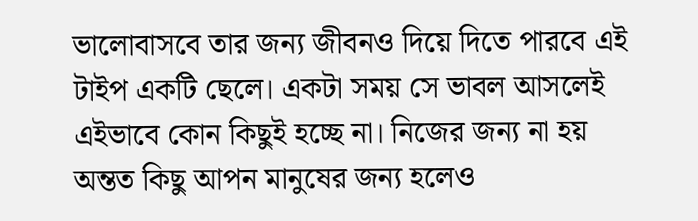ভালোবাসবে তার জন্য জীবনও দিয়ে দিতে পারবে এই টাইপ একটি ছেলে। একটা সময় সে ভাবল আসলেই এইভাবে কোন কিছুই হচ্ছে না। নিজের জন্য না হয় অন্তত কিছু আপন মানুষের জন্য হলেও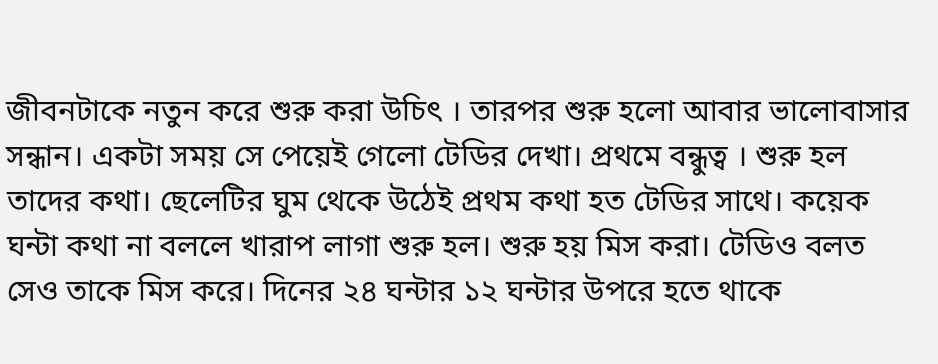জীবনটাকে নতুন করে শুরু করা উচিৎ । তারপর শুরু হলো আবার ভালোবাসার সন্ধান। একটা সময় সে পেয়েই গেলো টেডির দেখা। প্রথমে বন্ধুত্ব । শুরু হল তাদের কথা। ছেলেটির ঘুম থেকে উঠেই প্রথম কথা হত টেডির সাথে। কয়েক ঘন্টা কথা না বললে খারাপ লাগা শুরু হল। শুরু হয় মিস করা। টেডিও বলত সেও তাকে মিস করে। দিনের ২৪ ঘন্টার ১২ ঘন্টার উপরে হতে থাকে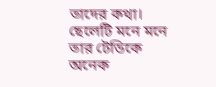তাদের কথা। ছেলেটি মনে মনে তার টেডিকে অনেক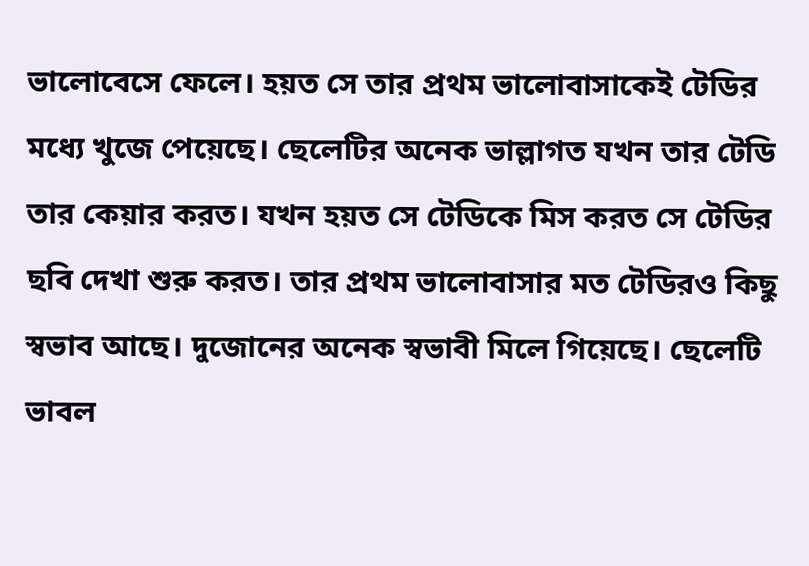ভালোবেসে ফেলে। হয়ত সে তার প্রথম ভালোবাসাকেই টেডির মধ্যে খুজে পেয়েছে। ছেলেটির অনেক ভাল্লাগত যখন তার টেডি তার কেয়ার করত। যখন হয়ত সে টেডিকে মিস করত সে টেডির ছবি দেখা শুরু করত। তার প্রথম ভালোবাসার মত টেডিরও কিছু স্বভাব আছে। দুজোনের অনেক স্বভাবী মিলে গিয়েছে। ছেলেটি ভাবল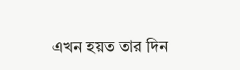এখন হয়ত তার দিন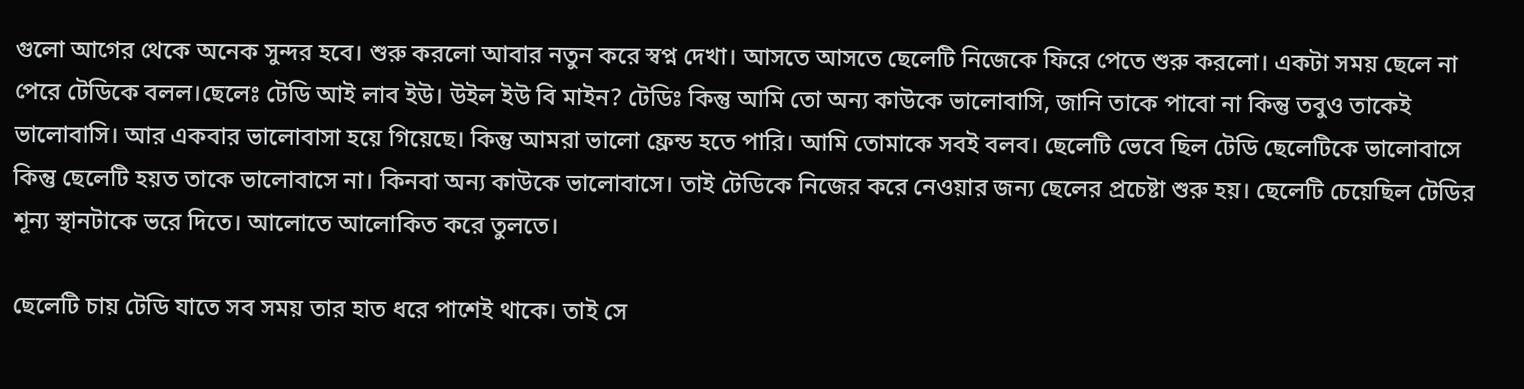গুলো আগের থেকে অনেক সুন্দর হবে। শুরু করলো আবার নতুন করে স্বপ্ন দেখা। আসতে আসতে ছেলেটি নিজেকে ফিরে পেতে শুরু করলো। একটা সময় ছেলে না পেরে টেডিকে বলল।ছেলেঃ টেডি আই লাব ইউ। উইল ইউ বি মাইন? টেডিঃ কিন্তু আমি তো অন্য কাউকে ভালোবাসি, জানি তাকে পাবো না কিন্তু তবুও তাকেই ভালোবাসি। আর একবার ভালোবাসা হয়ে গিয়েছে। কিন্তু আমরা ভালো ফ্রেন্ড হতে পারি। আমি তোমাকে সবই বলব। ছেলেটি ভেবে ছিল টেডি ছেলেটিকে ভালোবাসে কিন্তু ছেলেটি হয়ত তাকে ভালোবাসে না। কিনবা অন্য কাউকে ভালোবাসে। তাই টেডিকে নিজের করে নেওয়ার জন্য ছেলের প্রচেষ্টা শুরু হয়। ছেলেটি চেয়েছিল টেডির শূন্য স্থানটাকে ভরে দিতে। আলোতে আলোকিত করে তুলতে।

ছেলেটি চায় টেডি যাতে সব সময় তার হাত ধরে পাশেই থাকে। তাই সে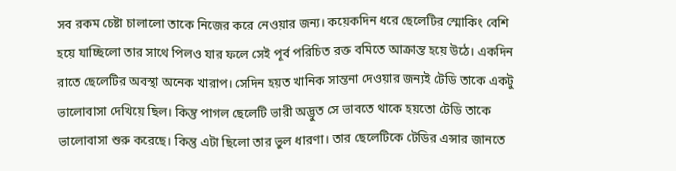সব রকম চেষ্টা চালালো তাকে নিজের করে নেওয়ার জন্য। কয়েকদিন ধরে ছেলেটির স্মোকিং বেশি হয়ে যাচ্ছিলো তার সাথে পিলও যার ফলে সেই পূর্ব পরিচিত রক্ত বমিতে আক্রান্ত হয়ে উঠে। একদিন রাতে ছেলেটির অবস্থা অনেক খারাপ। সেদিন হয়ত খানিক সান্তনা দেওয়ার জন্যই টেডি তাকে একটু ভালোবাসা দেখিয়ে ছিল। কিন্তু পাগল ছেলেটি ভারী অদ্ভুত সে ভাবতে থাকে হয়তো টেডি তাকে ভালোবাসা শুরু করেছে। কিন্তু এটা ছিলো তার ভুল ধারণা। তার ছেলেটিকে টেডির এন্সার জানতে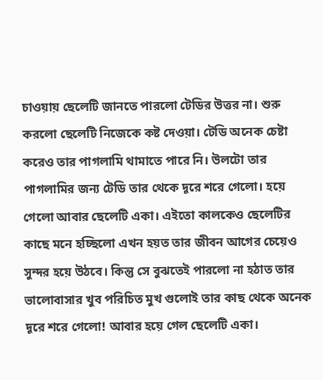চাওয়ায় ছেলেটি জানতে পারলো টেডির উত্তর না। শুরু করলো ছেলেটি নিজেকে কষ্ট দেওয়া। টেডি অনেক চেষ্টা করেও তার পাগলামি থামাতে পারে নি। উলটো তার পাগলামির জন্য টেডি তার থেকে দূরে শরে গেলো। হয়ে গেলো আবার ছেলেটি একা। এইতো কালকেও ছেলেটির কাছে মনে হচ্ছিলো এখন হয়ত তার জীবন আগের চেয়েও সুন্দর হয়ে উঠবে। কিন্তু সে বুঝতেই পারলো না হঠাত তার ভালোবাসার খুব পরিচিত মুখ গুলোই তার কাছ থেকে অনেক দূরে শরে গেলো! আবার হয়ে গেল ছেলেটি একা।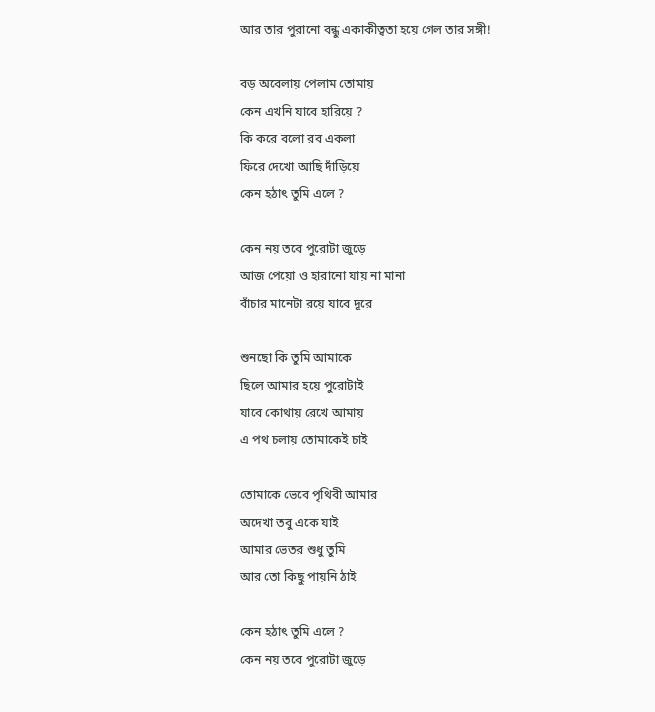আর তার পুরানো বন্ধু একাকীত্বতা হয়ে গেল তার সঙ্গী!

বড় অবেলায় পেলাম তোমায়
কেন এখনি যাবে হারিয়ে ?
কি করে বলো রব একলা
ফিরে দেখো আছি দাঁড়িয়ে
কেন হঠাৎ তুমি এলে ?

কেন নয় তবে পুরোটা জুড়ে
আজ পেয়ো ও হারানো যায় না মানা
বাঁচার মানেটা রয়ে যাবে দূরে

শুনছো কি তুমি আমাকে
ছিলে আমার হয়ে পুরোটাই
যাবে কোথায় রেখে আমায়
এ পথ চলায় তোমাকেই চাই

তোমাকে ভেবে পৃথিবী আমার
অদেখা তবু একে যাই
আমার ভেতর শুধু তুমি
আর তো কিছু পায়নি ঠাই

কেন হঠাৎ তুমি এলে ?
কেন নয় তবে পুরোটা জুড়ে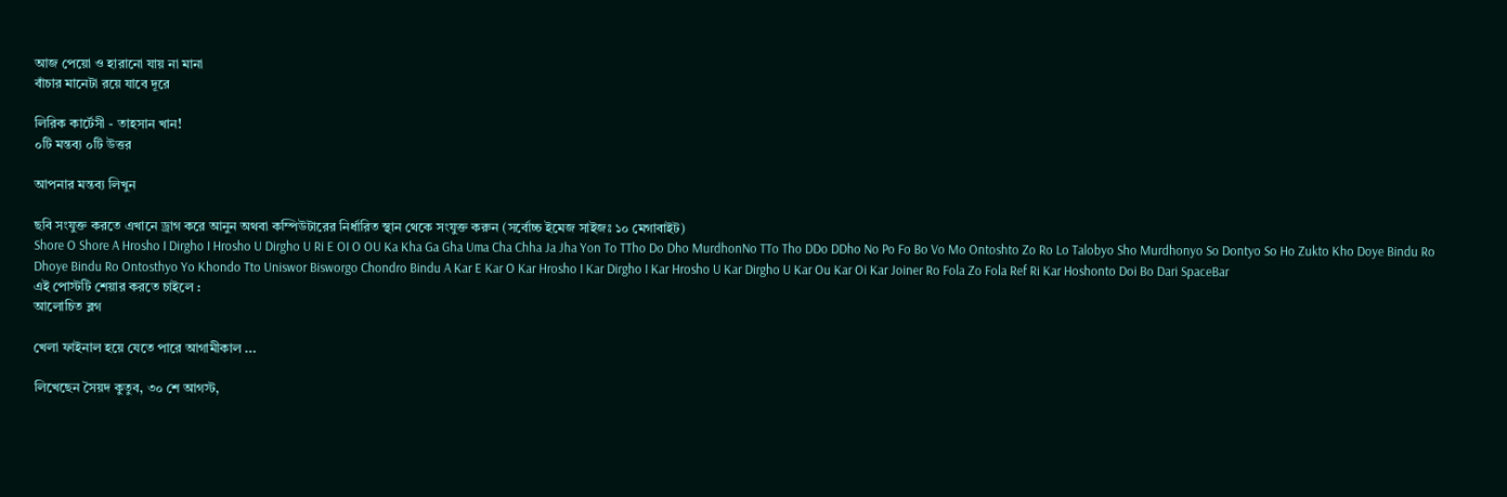আজ পেয়ো ও হারানো যায় না মানা
বাঁচার মানেটা রয়ে যাবে দূরে

লিরিক কার্টেসী - তাহসান খান!
০টি মন্তব্য ০টি উত্তর

আপনার মন্তব্য লিখুন

ছবি সংযুক্ত করতে এখানে ড্রাগ করে আনুন অথবা কম্পিউটারের নির্ধারিত স্থান থেকে সংযুক্ত করুন (সর্বোচ্চ ইমেজ সাইজঃ ১০ মেগাবাইট)
Shore O Shore A Hrosho I Dirgho I Hrosho U Dirgho U Ri E OI O OU Ka Kha Ga Gha Uma Cha Chha Ja Jha Yon To TTho Do Dho MurdhonNo TTo Tho DDo DDho No Po Fo Bo Vo Mo Ontoshto Zo Ro Lo Talobyo Sho Murdhonyo So Dontyo So Ho Zukto Kho Doye Bindu Ro Dhoye Bindu Ro Ontosthyo Yo Khondo Tto Uniswor Bisworgo Chondro Bindu A Kar E Kar O Kar Hrosho I Kar Dirgho I Kar Hrosho U Kar Dirgho U Kar Ou Kar Oi Kar Joiner Ro Fola Zo Fola Ref Ri Kar Hoshonto Doi Bo Dari SpaceBar
এই পোস্টটি শেয়ার করতে চাইলে :
আলোচিত ব্লগ

খেলা ফাইনাল হয়ে যেতে পারে আগামীকাল ...

লিখেছেন সৈয়দ কুতুব, ৩০ শে আগস্ট,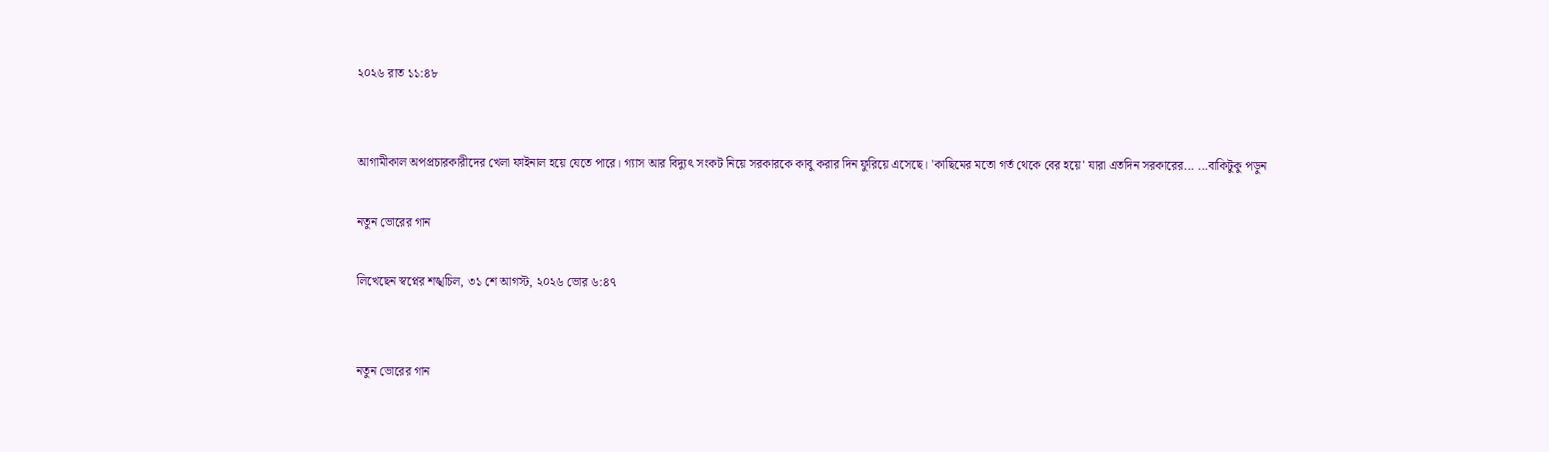২০২৬ রাত ১১:৪৮


আগামীকাল অপপ্রচারকারীদের খেলা ফাইনাল হয়ে যেতে পারে। গ্যাস আর বিদ্যুৎ সংকট নিয়ে সরকারকে কাবু করার দিন ফুরিয়ে এসেছে। 'কাছিমের মতো গর্ত থেকে বের হয়ে' যারা এতদিন সরকারের... ...বাকিটুকু পড়ুন

নতুন ভোরের গান

লিখেছেন স্বপ্নের শঙ্খচিল, ৩১ শে আগস্ট, ২০২৬ ভোর ৬:৪৭


নতুন ভোরের গান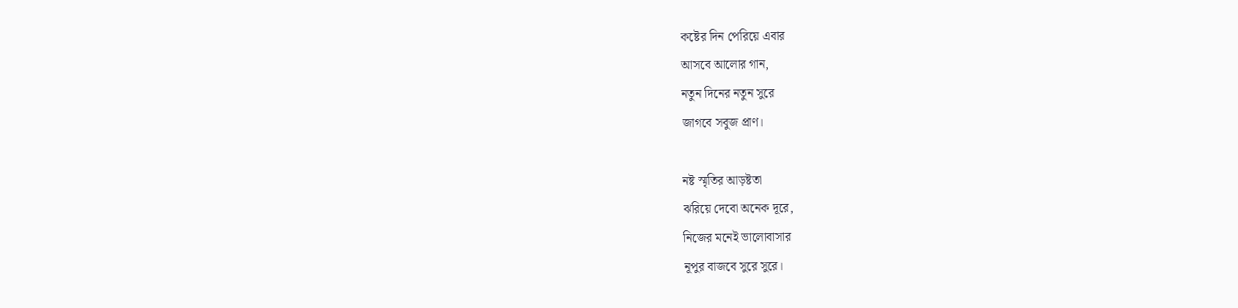কষ্টের দিন পেরিয়ে এবার
আসবে আলোর গান,
নতুন দিনের নতুন সুরে
জাগবে সবুজ প্রাণ।

নষ্ট স্মৃতির আড়ষ্টতা
ঝরিয়ে দেবো অনেক দূরে,
নিজের মনেই ভালোবাসার
নূপুর বাজবে সুরে সুরে।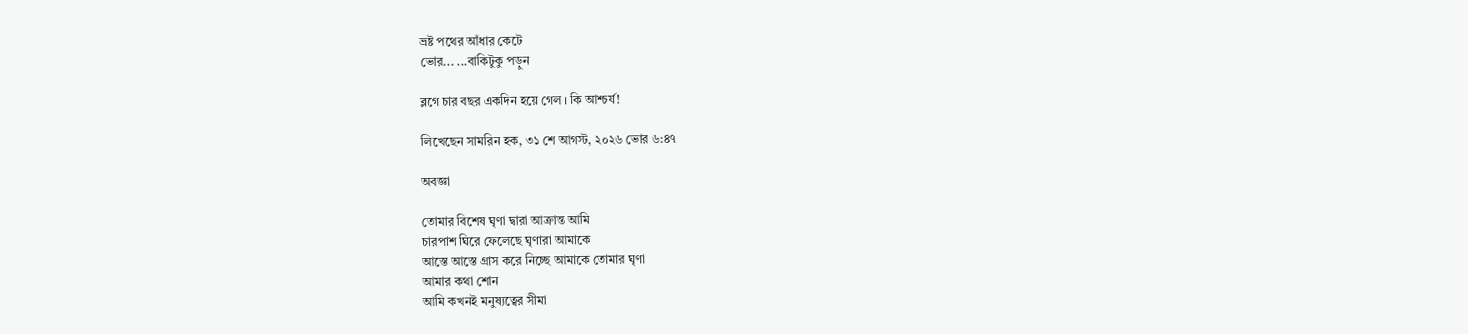ভ্রষ্ট পথের আঁধার কেটে
ভোর... ...বাকিটুকু পড়ুন

ব্লগে চার বছর একদিন হয়ে গেল । কি আশ্চর্য!

লিখেছেন সামরিন হক, ৩১ শে আগস্ট, ২০২৬ ভোর ৬:৪৭

অবজ্ঞা

তোমার বিশেষ ঘৃণা দ্বারা আক্রান্ত আমি
চারপাশ ঘিরে ফেলেছে ঘৃণারা আমাকে
আস্তে আস্তে গ্রাস করে নিচ্ছে আমাকে তোমার ঘৃণা
আমার কথা শোন
আমি কখনই মনুষ্যত্বের সীমা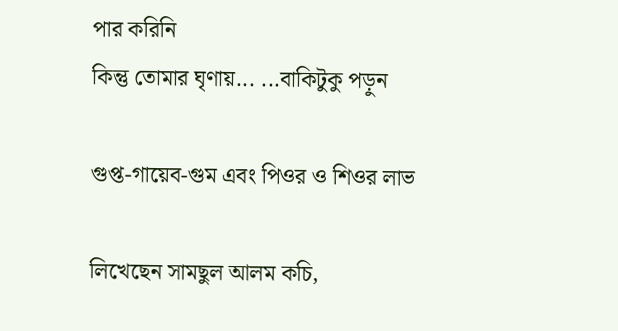পার করিনি
কিন্তু তোমার ঘৃণায়... ...বাকিটুকু পড়ুন

গুপ্ত-গায়েব-গুম এবং পিওর ও শিওর লাভ

লিখেছেন সামছুল আলম কচি,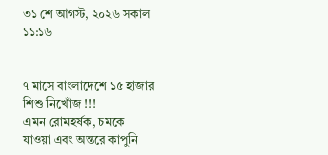৩১ শে আগস্ট, ২০২৬ সকাল ১১:১৬


৭ মাসে বাংলাদেশে ১৫ হাজার শিশু নিখোঁজ !!!
এমন রোমহর্ষক, চমকে যাওয়া এবং অন্তরে কাপুনি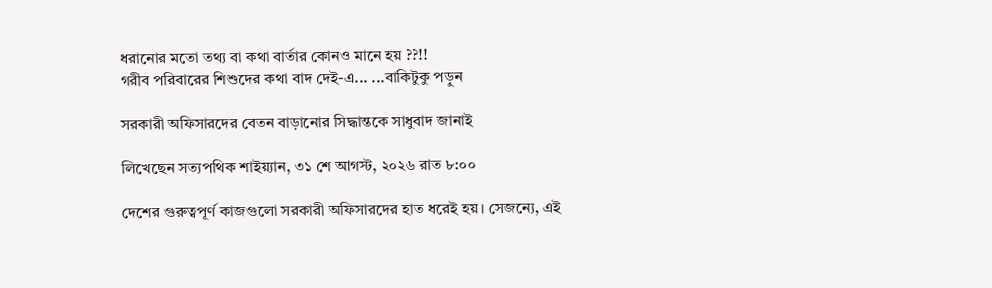ধরানোর মতো তথ্য বা কথা বার্তার কোনও মানে হয় ??!!
গরীব পরিবারের শিশুদের কথা বাদ দেই-এ... ...বাকিটুকু পড়ুন

সরকারী অফিসারদের বেতন বাড়ানোর সিদ্ধান্তকে সাধুবাদ জানাই

লিখেছেন সত্যপথিক শাইয়্যান, ৩১ শে আগস্ট, ২০২৬ রাত ৮:০০

দেশের গুরুত্বপূর্ণ কাজগুলো সরকারী অফিসারদের হাত ধরেই হয়। সেজন্যে, এই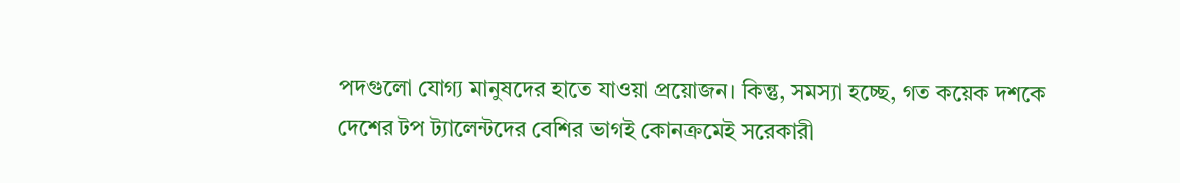পদগুলো যোগ্য মানুষদের হাতে যাওয়া প্রয়োজন। কিন্তু, সমস্যা হচ্ছে, গত কয়েক দশকে দেশের টপ ট্যালেন্টদের বেশির ভাগই কোনক্রমেই সরেকারী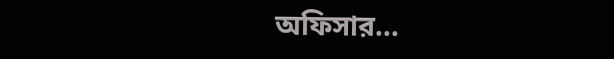অফিসার...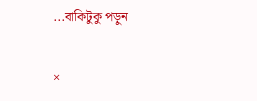...বাকিটুকু পড়ুন

×